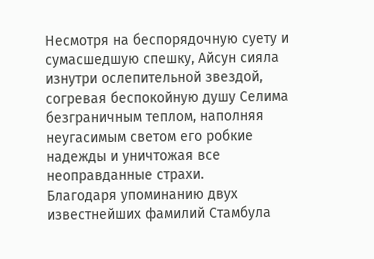Несмотря на беспорядочную суету и сумасшедшую спешку, Айсун сияла изнутри ослепительной звездой, согревая беспокойную душу Селима безграничным теплом, наполняя неугасимым светом его робкие надежды и уничтожая все неоправданные страхи.
Благодаря упоминанию двух известнейших фамилий Стамбула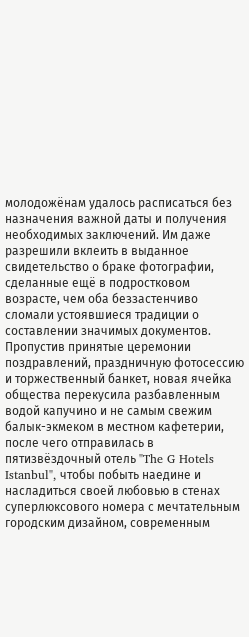молодожёнам удалось расписаться без назначения важной даты и получения необходимых заключений. Им даже разрешили вклеить в выданное свидетельство о браке фотографии, сделанные ещё в подростковом возрасте, чем оба беззастенчиво сломали устоявшиеся традиции о составлении значимых документов. Пропустив принятые церемонии поздравлений, праздничную фотосессию и торжественный банкет, новая ячейка общества перекусила разбавленным водой капучино и не самым свежим балык-экмеком в местном кафетерии, после чего отправилась в пятизвёздочный отель "The G Hotels Istanbul", чтобы побыть наедине и насладиться своей любовью в стенах суперлюксового номера с мечтательным городским дизайном, современным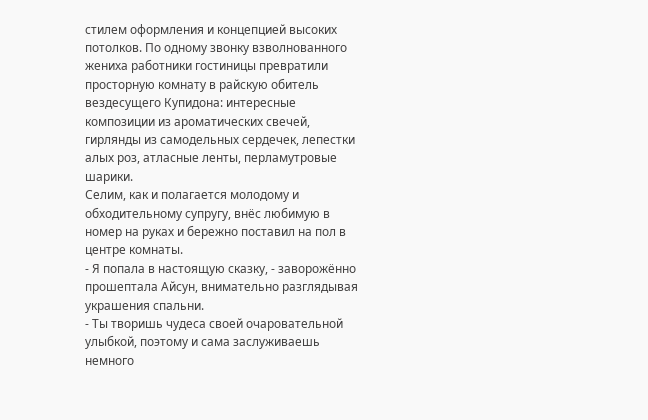стилем оформления и концепцией высоких потолков. По одному звонку взволнованного жениха работники гостиницы превратили просторную комнату в райскую обитель вездесущего Купидона: интересные композиции из ароматических свечей, гирлянды из самодельных сердечек, лепестки алых роз, атласные ленты, перламутровые шарики.
Селим, как и полагается молодому и обходительному супругу, внёс любимую в номер на руках и бережно поставил на пол в центре комнаты.
- Я попала в настоящую сказку, - заворожённо прошептала Айсун, внимательно разглядывая украшения спальни.
- Ты творишь чудеса своей очаровательной улыбкой, поэтому и сама заслуживаешь немного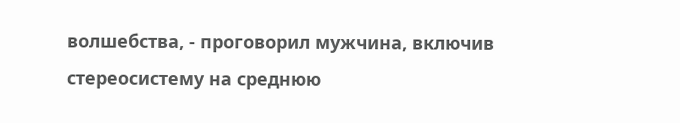волшебства, - проговорил мужчина, включив стереосистему на среднюю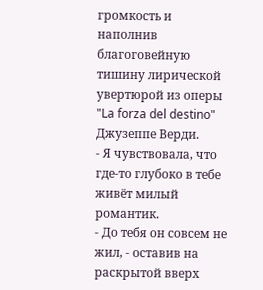громкость и наполнив благоговейную тишину лирической увертюрой из оперы "La forza del destino" Джузеппе Верди.
- Я чувствовала, что где-то глубоко в тебе живёт милый романтик.
- До тебя он совсем не жил, - оставив на раскрытой вверх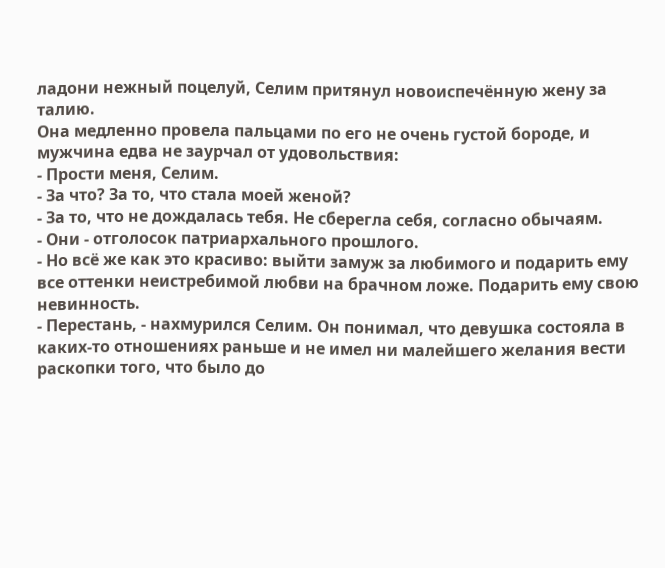ладони нежный поцелуй, Селим притянул новоиспечённую жену за талию.
Она медленно провела пальцами по его не очень густой бороде, и мужчина едва не заурчал от удовольствия:
- Прости меня, Селим.
- За что? За то, что стала моей женой?
- За то, что не дождалась тебя. Не сберегла себя, согласно обычаям.
- Они - отголосок патриархального прошлого.
- Но всё же как это красиво: выйти замуж за любимого и подарить ему все оттенки неистребимой любви на брачном ложе. Подарить ему свою невинность.
- Перестань, - нахмурился Селим. Он понимал, что девушка состояла в каких-то отношениях раньше и не имел ни малейшего желания вести раскопки того, что было до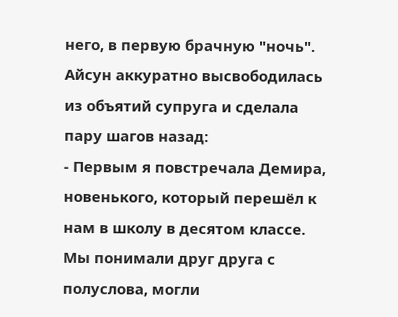него, в первую брачную "ночь".
Айсун аккуратно высвободилась из объятий супруга и сделала пару шагов назад:
- Первым я повстречала Демира, новенького, который перешёл к нам в школу в десятом классе. Мы понимали друг друга с полуслова, могли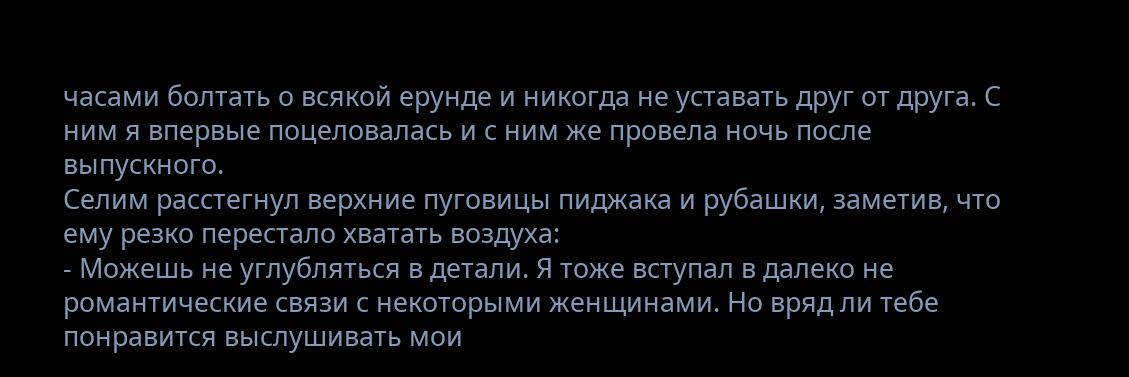часами болтать о всякой ерунде и никогда не уставать друг от друга. С ним я впервые поцеловалась и с ним же провела ночь после выпускного.
Селим расстегнул верхние пуговицы пиджака и рубашки, заметив, что ему резко перестало хватать воздуха:
- Можешь не углубляться в детали. Я тоже вступал в далеко не романтические связи с некоторыми женщинами. Но вряд ли тебе понравится выслушивать мои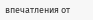впечатления от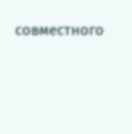совместного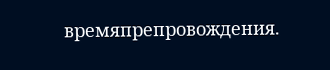времяпрепровождения.